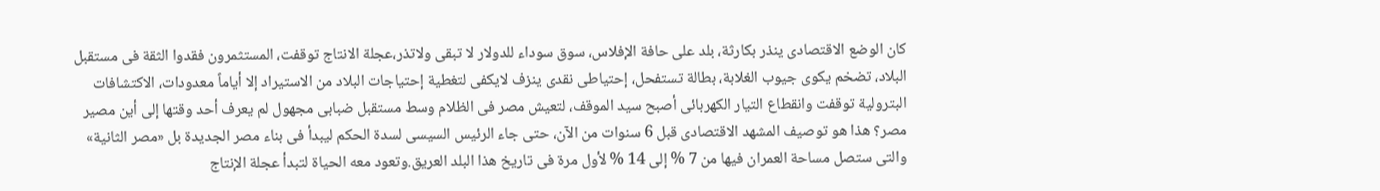كان الوضع الاقتصادى ينذر بكارثة، بلد على حافة الإفلاس، سوق سوداء للدولار لا تبقى ولاتذر،عجلة الانتاج توقفت، المستثمرون فقدوا الثقة فى مستقبل البلاد، تضخم يكوى جيوب الغلابة، بطالة تستفحل، إحتياطى نقدى ينزف لايكفى لتغطية إحتياجات البلاد من الاستيراد إلا أياماً معدودات، الاكتشافات البترولية توقفت وانقطاع التيار الكهربائى أصبح سيد الموقف، لتعيش مصر فى الظلام وسط مستقبل ضبابى مجهول لم يعرف أحد وقتها إلى أين مصير مصر؟ هذا هو توصيف المشهد الاقتصادى قبل 6 سنوات من الآن، حتى جاء الرئيس السيسى لسدة الحكم ليبدأ فى بناء مصر الجديدة بل «مصر الثانية» والتى ستصل مساحة العمران فيها من 7 % إلى 14 % لأول مرة فى تاريخ هذا البلد العريق.وتعود معه الحياة لتبدأ عجلة الإنتاج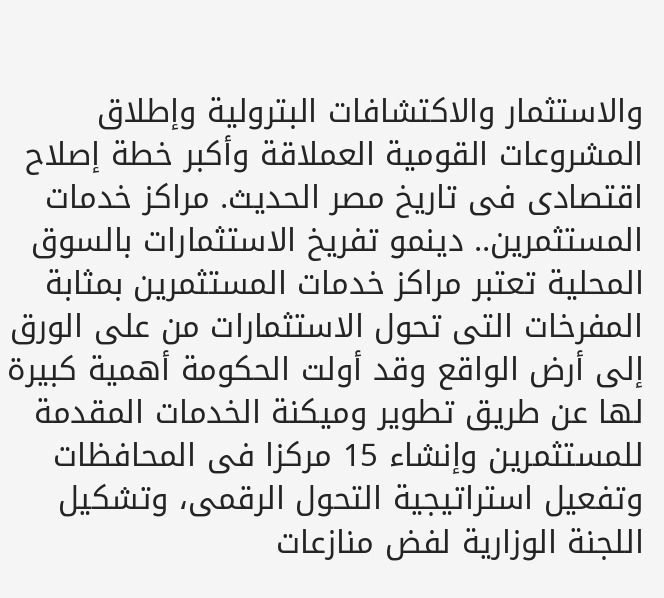والاستثمار والاكتشافات البترولية وإطلاق المشروعات القومية العملاقة وأكبر خطة إصلاح اقتصادى فى تاريخ مصر الحديث. مراكز خدمات المستثمرين.. دينمو تفريخ الاستثمارات بالسوق المحلية تعتبر مراكز خدمات المستثمرين بمثابة المفرخات التى تحول الاستثمارات من على الورق إلى أرض الواقع وقد أولت الحكومة أهمية كبيرة لها عن طريق تطوير وميكنة الخدمات المقدمة للمستثمرين وإنشاء 15 مركزا فى المحافظات وتفعيل استراتيجية التحول الرقمى، وتشكيل اللجنة الوزارية لفض منازعات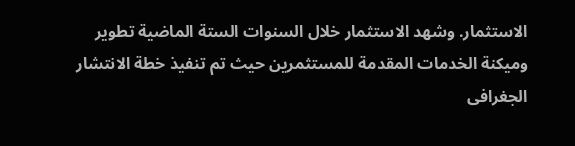الاستثمار. وشهد الاستثمار خلال السنوات الستة الماضية تطوير وميكنة الخدمات المقدمة للمستثمرين حيث تم تنفيذ خطة الانتشار الجغرافى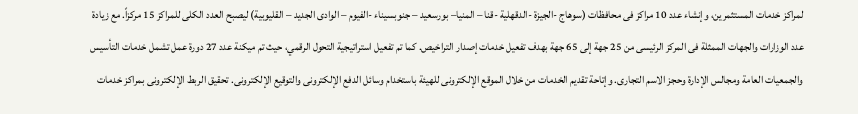لمراكز خدمات المستثمرين، وإنشاء عدد 10 مراكز فى محافظات (سوهاج -الجيزة -الدقهلية -قنا – المنيا– بورسعيد – جنوبسيناء -الفيوم – الوادى الجديد – القليوبية) ليصبح العدد الكلى للمراكز 15 مركزاً. مع زيادة عدد الوزارات والجهات الممثلة فى المركز الرئيسى من 25 جهة إلى 65 جهة بهدف تفعيل خدمات إصدار التراخيص. كما تم تفعيل استراتيجية التحول الرقمي، حيث تم ميكنة عدد 27 دورة عمل تشمل خدمات التأسيس والجمعيات العامة ومجالس الإدارة وحجز الاسم التجارى. وإتاحة تقديم الخدمات من خلال الموقع الإلكترونى للهيئة باستخدام وسائل الدفع الإلكترونى والتوقيع الإلكترونى. تحقيق الربط الإلكترونى بمراكز خدمات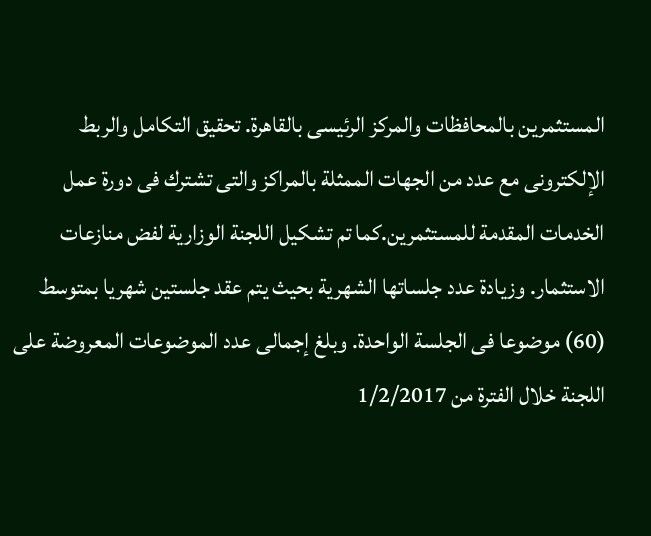المستثمرين بالمحافظات والمركز الرئيسى بالقاهرة. تحقيق التكامل والربط الإلكترونى مع عدد من الجهات الممثلة بالمراكز والتى تشترك فى دورة عمل الخدمات المقدمة للمستثمرين.كما تم تشكيل اللجنة الوزارية لفض منازعات الاستثمار. وزيادة عدد جلساتها الشهرية بحيث يتم عقد جلستين شهريا بمتوسط (60) موضوعا فى الجلسة الواحدة. وبلغ إجمالى عدد الموضوعات المعروضة على اللجنة خلال الفترة من 1/2/2017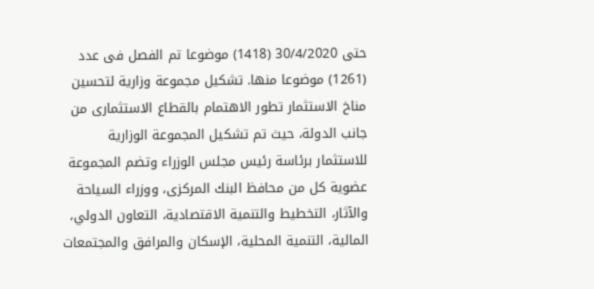حتى 30/4/2020 (1418) موضوعا تم الفصل فى عدد (1261) موضوعا منها. تشكيل مجموعة وزارية لتحسين مناخ الاستثمار تطور الاهتمام بالقطاع الاستثمارى من جانب الدولة، حيث تم تشكيل المجموعة الوزارية للاستثمار برئاسة رئيس مجلس الوزراء وتضم المجموعة عضوية كل من محافظ البنك المركزى، ووزراء السياحة والآثار، التخطيط والتنمية الاقتصادية، التعاون الدولي، المالية، التنمية المحلية، الإسكان والمرافق والمجتمعات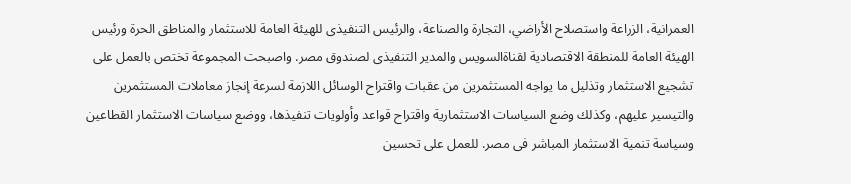العمرانية، الزراعة واستصلاح الأراضي، التجارة والصناعة، والرئيس التنفيذى للهيئة العامة للاستثمار والمناطق الحرة ورئيس الهيئة العامة للمنطقة الاقتصادية لقناةالسويس والمدير التنفيذى لصندوق مصر. واصبحت المجموعة تختص بالعمل على تشجيع الاستثمار وتذليل ما يواجه المستثمرين من عقبات واقتراح الوسائل اللازمة لسرعة إنجاز معاملات المستثمرين والتيسير عليهم، وكذلك وضع السياسات الاستثمارية واقتراح قواعد وأولويات تنفيذها، ووضع سياسات الاستثمار القطاعين وسياسة تنمية الاستثمار المباشر فى مصر. للعمل على تحسين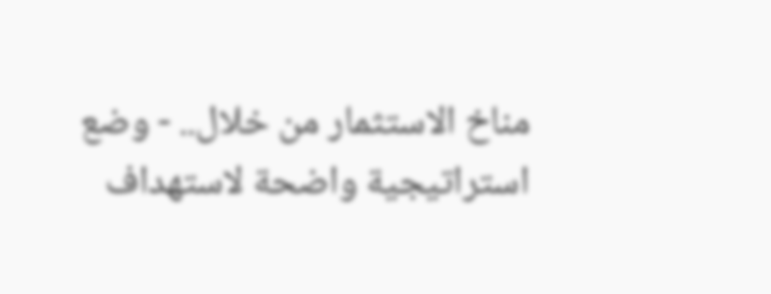مناخ الاستثمار من خلال.. - وضع استراتيجية واضحة لاستهداف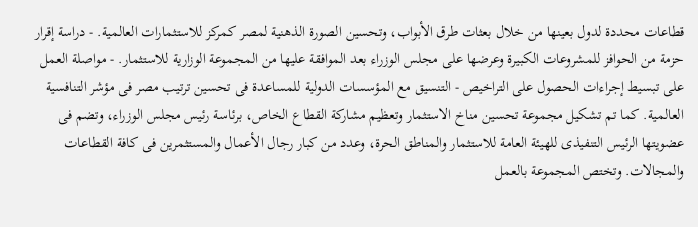قطاعات محددة لدول بعينها من خلال بعثات طرق الأبواب، وتحسين الصورة الذهنية لمصر كمركز للاستثمارات العالمية. - دراسة إقرار حزمة من الحوافز للمشروعات الكبيرة وعرضها على مجلس الوزراء بعد الموافقة عليها من المجموعة الوزارية للاستثمار. - مواصلة العمل على تبسيط إجراءات الحصول على التراخيص - التنسيق مع المؤسسات الدولية للمساعدة فى تحسين ترتيب مصر فى مؤشر التنافسية العالمية. كما تم تشكيل مجموعة تحسين مناخ الاستثمار وتعظيم مشاركة القطاع الخاص، برئاسة رئيس مجلس الوزراء، وتضم فى عضويتها الرئيس التنفيذى للهيئة العامة للاستثمار والمناطق الحرة، وعدد من كبار رجال الأعمال والمستثمرين فى كافة القطاعات والمجالات. وتختص المجموعة بالعمل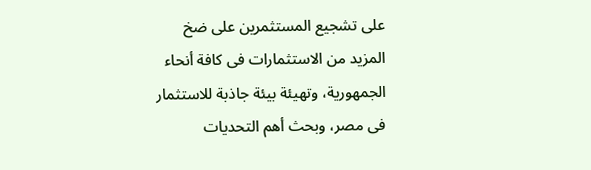على تشجيع المستثمرين على ضخ المزيد من الاستثمارات فى كافة أنحاء الجمهورية، وتهيئة بيئة جاذبة للاستثمار فى مصر، وبحث أهم التحديات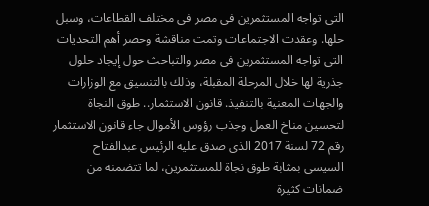التى تواجه المستثمرين فى مصر فى مختلف القطاعات، وسبل حلها. وعقدت الاجتماعات وتمت مناقشة وحصر أهم التحديات التى تواجه المستثمرين فى مصر والتباحث حول إيجاد حلول جذرية لها خلال المرحلة المقبلة، وذلك بالتنسيق مع الوزارات والجهات المعنية بالتنفيذ. قانون الاستثمار.. طوق النجاة لتحسين مناخ العمل وجذب رؤوس الأموال جاء قانون الاستثمار رقم 72 لسنة 2017 الذى صدق عليه الرئيس عبدالفتاح السيسى بمثابة طوق نجاة للمستثمرين، لما تتضمنه من ضمانات كثيرة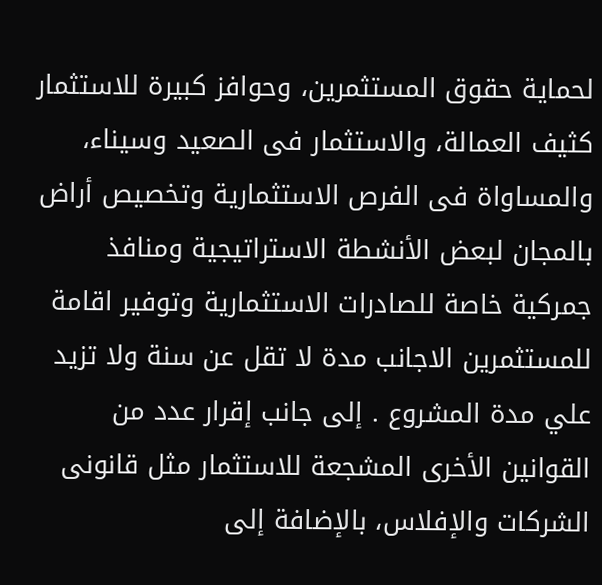لحماية حقوق المستثمرين، وحوافز كبيرة للاستثمار كثيف العمالة، والاستثمار فى الصعيد وسيناء، والمساواة فى الفرص الاستثمارية وتخصيص أراض بالمجان لبعض الأنشطة الاستراتيجية ومنافذ جمركية خاصة للصادرات الاستثمارية وتوفير اقامة للمستثمرين الاجانب مدة لا تقل عن سنة ولا تزيد علي مدة المشروع . إلى جانب إقرار عدد من القوانين الأخرى المشجعة للاستثمار مثل قانونى الشركات والإفلاس، بالإضافة إلى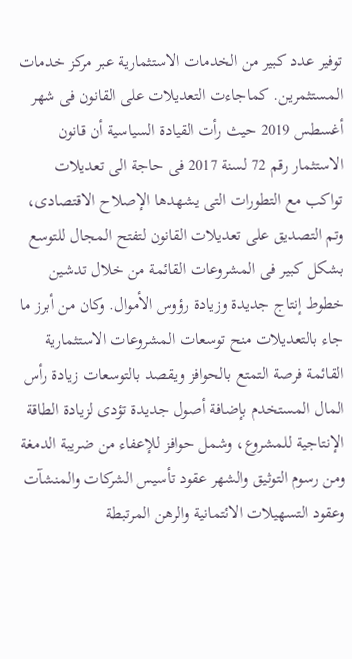توفير عدد كبير من الخدمات الاستثمارية عبر مركز خدمات المستثمرين. كماجاءت التعديلات على القانون فى شهر أغسطس 2019 حيث رأت القيادة السياسية أن قانون الاستثمار رقم 72 لسنة 2017 فى حاجة الى تعديلات تواكب مع التطورات التى يشهدها الإصلاح الاقتصادى، وتم التصديق على تعديلات القانون لتفتح المجال للتوسع بشكل كبير فى المشروعات القائمة من خلال تدشين خطوط إنتاج جديدة وزيادة رؤوس الأموال. وكان من أبرز ما جاء بالتعديلات منح توسعات المشروعات الاستثمارية القائمة فرصة التمتع بالحوافز ويقصد بالتوسعات زيادة رأس المال المستخدم بإضافة أصول جديدة تؤدى لزيادة الطاقة الإنتاجية للمشروع، وشمل حوافز للإعفاء من ضريبة الدمغة ومن رسوم التوثيق والشهر عقود تأسيس الشركات والمنشآت وعقود التسهيلات الائتمانية والرهن المرتبطة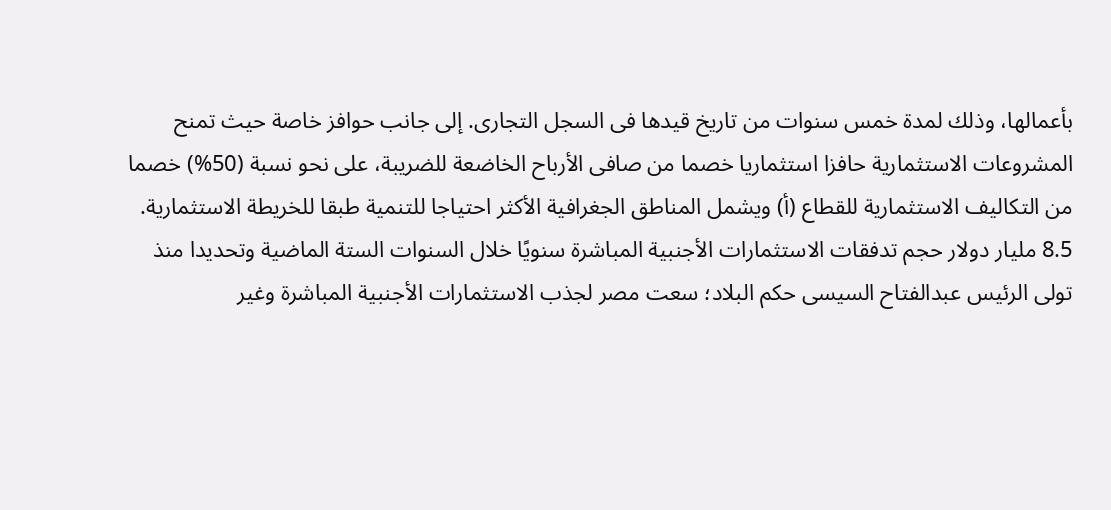بأعمالها، وذلك لمدة خمس سنوات من تاريخ قيدها فى السجل التجارى. إلى جانب حوافز خاصة حيث تمنح المشروعات الاستثمارية حافزا استثماريا خصما من صافى الأرباح الخاضعة للضريبة، على نحو نسبة (50%) خصما من التكاليف الاستثمارية للقطاع (أ) ويشمل المناطق الجغرافية الأكثر احتياجا للتنمية طبقا للخريطة الاستثمارية.
8.5 مليار دولار حجم تدفقات الاستثمارات الأجنبية المباشرة سنويًا خلال السنوات الستة الماضية وتحديدا منذ تولى الرئيس عبدالفتاح السيسى حكم البلاد؛ سعت مصر لجذب الاستثمارات الأجنبية المباشرة وغير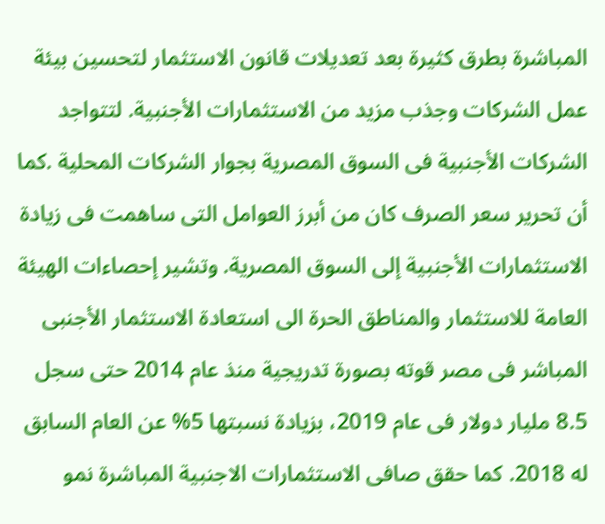المباشرة بطرق كثيرة بعد تعديلات قانون الاستثمار لتحسين بيئة عمل الشركات وجذب مزيد من الاستثمارات الأجنبية. لتتواجد الشركات الأجنبية فى السوق المصرية بجوار الشركات المحلية .كما أن تحرير سعر الصرف كان من أبرز العوامل التى ساهمت فى زيادة الاستثمارات الأجنبية إلى السوق المصرية. وتشير إحصاءات الهيئة العامة للاستثمار والمناطق الحرة الى استعادة الاستثمار الأجنبى المباشر فى مصر قوته بصورة تدريجية منذ عام 2014 حتى سجل 8.5 مليار دولار فى عام 2019، بزيادة نسبتها 5% عن العام السابق له 2018. كما حقق صافى الاستثمارات الاجنبية المباشرة نمو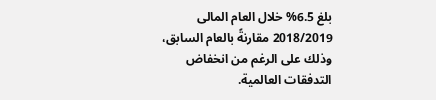بلغ 6.5% خلال العام المالى 2018/2019 مقارنةً بالعام السابق، وذلك على الرغم من انخفاض التدفقات العالمية.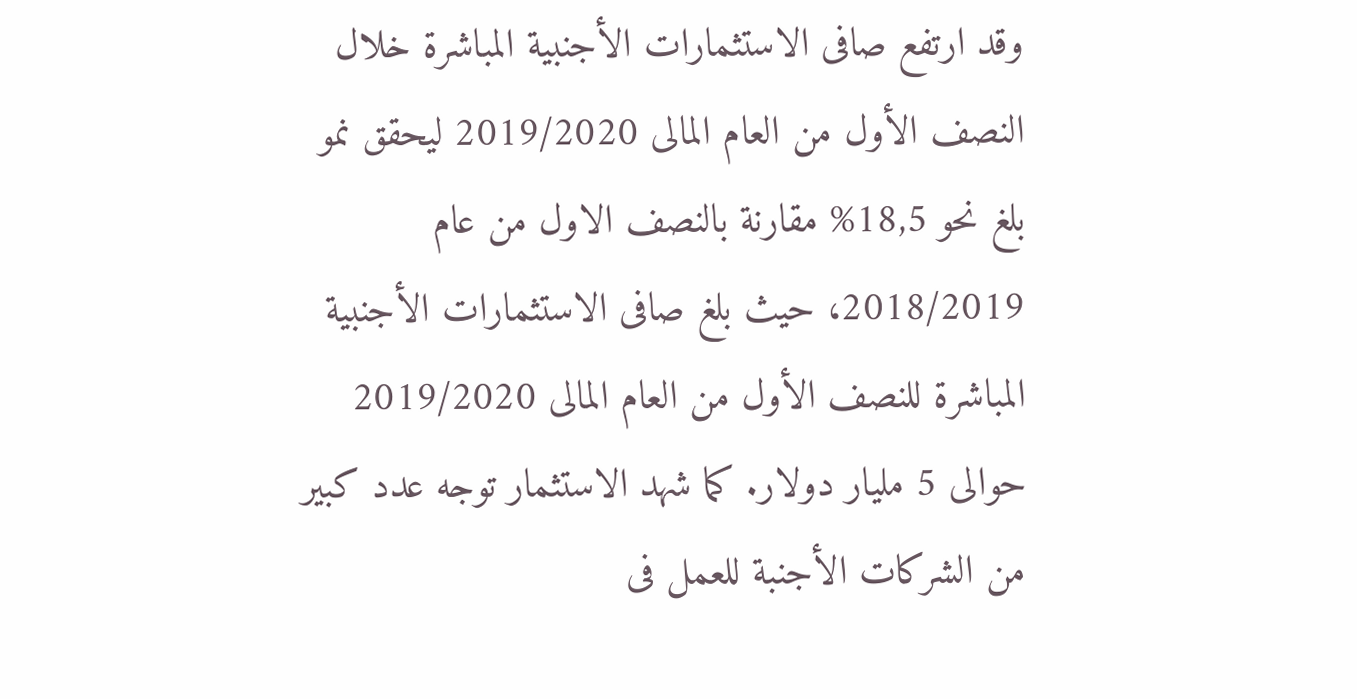وقد ارتفع صافى الاستثمارات الأجنبية المباشرة خلال النصف الأول من العام المالى 2019/2020 ليحقق نمو بلغ نحو 18,5% مقارنة بالنصف الاول من عام 2018/2019، حيث بلغ صافى الاستثمارات الأجنبية المباشرة للنصف الأول من العام المالى 2019/2020 حوالى 5 مليار دولار. كما شهد الاستثمار توجه عدد كبير من الشركات الأجنبة للعمل فى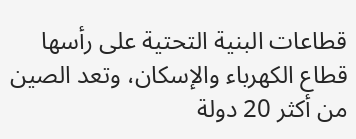قطاعات البنية التحتية على رأسها قطاع الكهرباء والإسكان، وتعد الصين من أكثر 20 دولة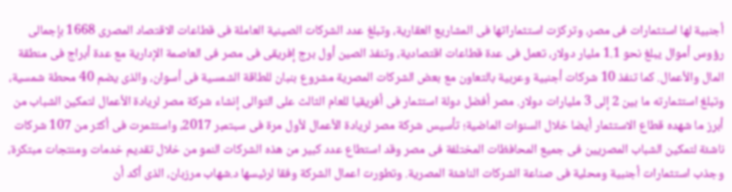أجنبية لها استثمارات فى مصر، وتركزت استثماراتها فى المشاريع العقارية، وتبلغ عدد الشركات الصينية العاملة فى قطاعات الاقتصاد المصرى 1668 بإجمالى رؤوس أموال يبلغ نحو 1.1 مليار دولار، تعمل فى عدة قطاعات اقتصادية، وتنفذ الصين أول برج إفريقى فى مصر فى العاصمة الإدارية مع عدة أبراج فى منطقة المال والأعمال. كما تنفذ 10 شركات أجنبية وعربية بالتعاون مع بعض الشركات المصرية مشروع بنبان للطاقة الشمسية فى أسوان، والذى يضم 40 محطة شمسية، وتبلغ استثمارته ما بين 2 إلى 3 مليارات دولار. مصر أفضل دولة استثمار فى أفريقيا للعام الثالث على التوالى إنشاء شركة مصر لريادة الأعمال لتمكين الشباب من أبرز ما شهده قطاع الاستثمار أيضا خلال السنوات الماضية؛ تأسيس شركة مصر لريادة الأعمال لأول مرة فى سبتمبر 2017، واستثمرت فى أكثر من 107 شركات ناشئة لتمكين الشباب المصريين فى جميع المحافظات المختلفة فى مصر وقد استطاع عدد كبير من هذه الشركات النمو من خلال تقديم خدمات ومنتجات مبتكرة، وجذب استثمارات أجنبية ومحلية فى صناعة الشركات الناشئة المصرية. وتطورت اعمال الشركة وفقا لرئيسها د.شهاب مرزبان، الذى أكد أن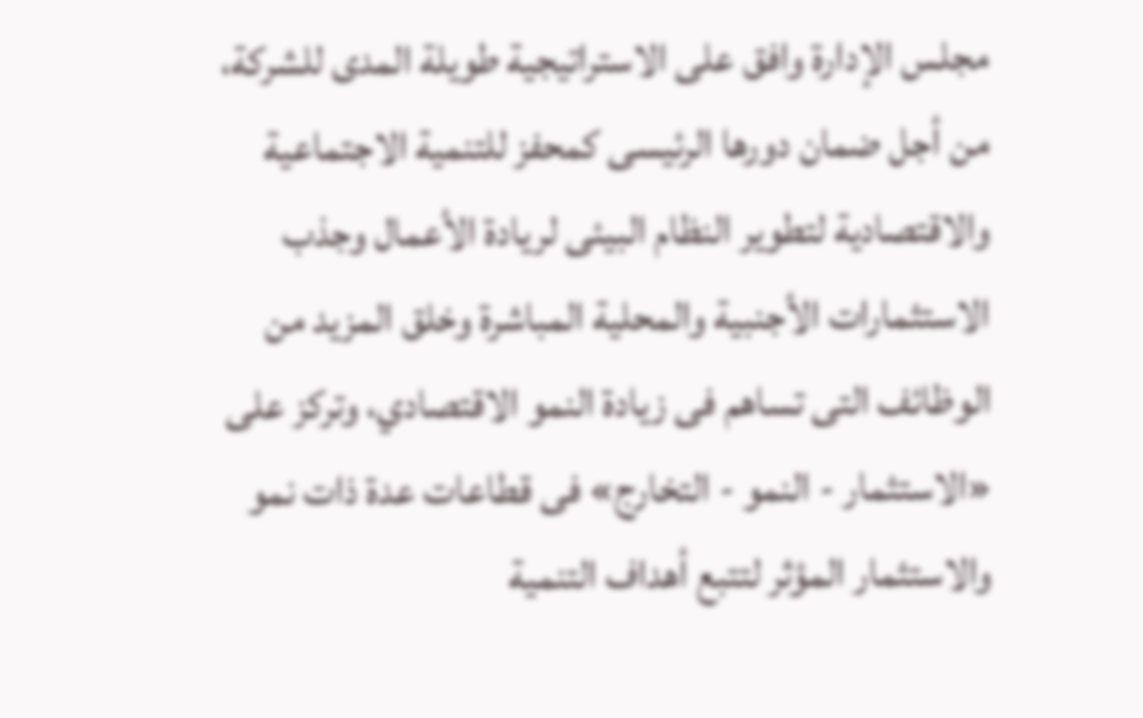مجلس الإدارة وافق على الاستراتيجية طويلة المدى للشركة، من أجل ضمان دورها الرئيسى كمحفز للتنمية الاجتماعية والاقتصادية لتطوير النظام البيئى لريادة الأعمال وجذب الاستثمارات الأجنبية والمحلية المباشرة وخلق المزيد من الوظائف التى تساهم فى زيادة النمو الاقتصادي، وتركز على «الاستثمار - النمو - التخارج» فى قطاعات عدة ذات نمو والاستثمار المؤثر لتتبع أهداف التنمية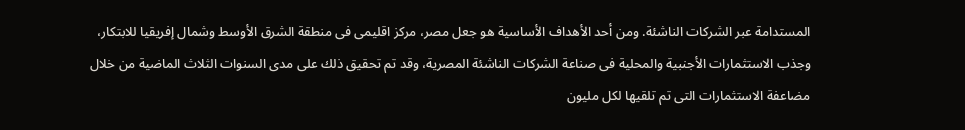المستدامة عبر الشركات الناشئة. ومن أحد الأهداف الأساسية هو جعل مصر، مركز اقليمى فى منطقة الشرق الأوسط وشمال إفريقيا للابتكار، وجذب الاستثمارات الأجنبية والمحلية فى صناعة الشركات الناشئة المصرية، وقد تم تحقيق ذلك على مدى السنوات الثلاث الماضية من خلال مضاعفة الاستثمارات التى تم تلقيها لكل مليون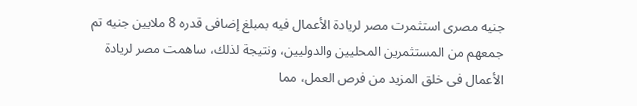جنيه مصرى استثمرت مصر لريادة الأعمال فيه بمبلغ إضافى قدره 8 ملايين جنيه تم جمعهم من المستثمرين المحليين والدوليين، ونتيجة لذلك، ساهمت مصر لريادة الأعمال فى خلق المزيد من فرص العمل، مما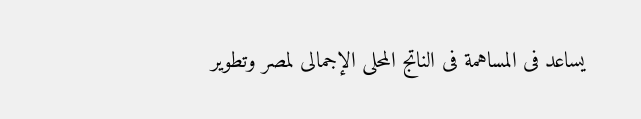يساعد فى المساهمة فى الناتج المحلى الإجمالى لمصر وتطوير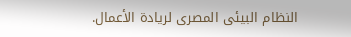النظام البيئى المصرى لريادة الأعمال.